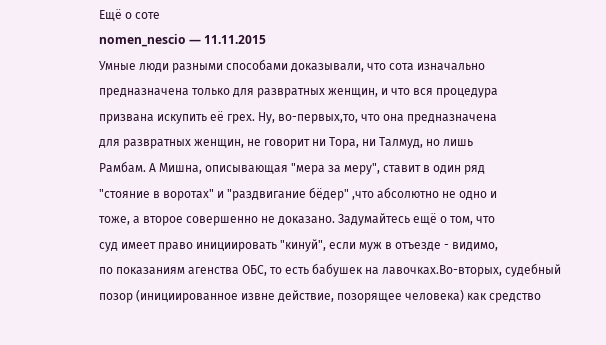Ещё о соте
nomen_nescio — 11.11.2015
Умные люди разными способами доказывали, что сота изначально
предназначена только для развратных женщин, и что вся процедура
призвана искупить её грех. Ну, во-первых,то, что она предназначена
для развратных женщин, не говорит ни Тора, ни Талмуд, но лишь
Рамбам. А Мишна, описывающая "мера за меру", ставит в один ряд
"стояние в воротах" и "раздвигание бёдер" ,что абсолютно не одно и
тоже, а второе совершенно не доказано. Задумайтесь ещё о том, что
суд имеет право инициировать "кинуй", если муж в отъезде - видимо,
по показаниям агенства ОБС, то есть бабушек на лавочках.Во-вторых, судебный позор (инициированное извне действие, позорящее человека) как средство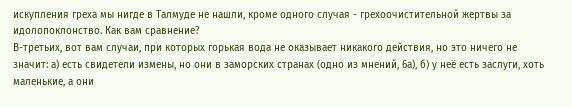искупления греха мы нигде в Талмуде не нашли, кроме одного случая - грехоочистительной жертвы за идолопоклонство. Как вам сравнение?
В-третьих, вот вам случаи, при которых горькая вода не оказывает никакого действия, но это ничего не значит: а) есть свидетели измены, но они в заморских странах (одно из мнений, 6а), б) у неё есть заслуги, хоть маленькие, а они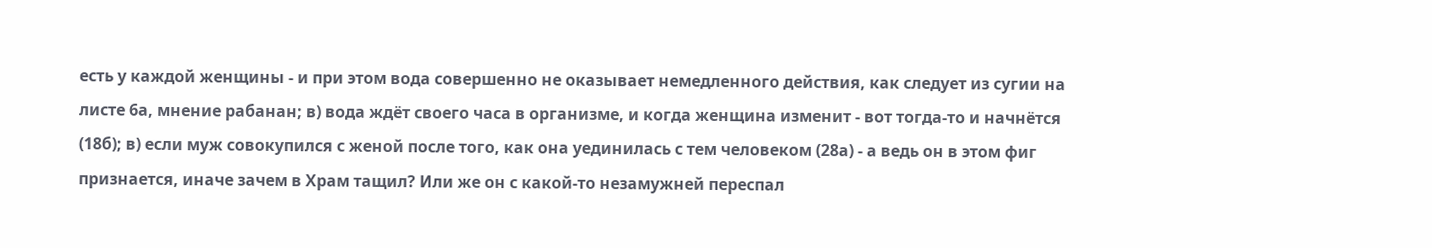есть у каждой женщины - и при этом вода совершенно не оказывает немедленного действия, как следует из сугии на листе 6а, мнение рабанан; в) вода ждёт своего часа в организме, и когда женщина изменит - вот тогда-то и начнётся (18б); в) если муж совокупился с женой после того, как она уединилась с тем человеком (28а) - а ведь он в этом фиг признается, иначе зачем в Храм тащил? Или же он с какой-то незамужней переспал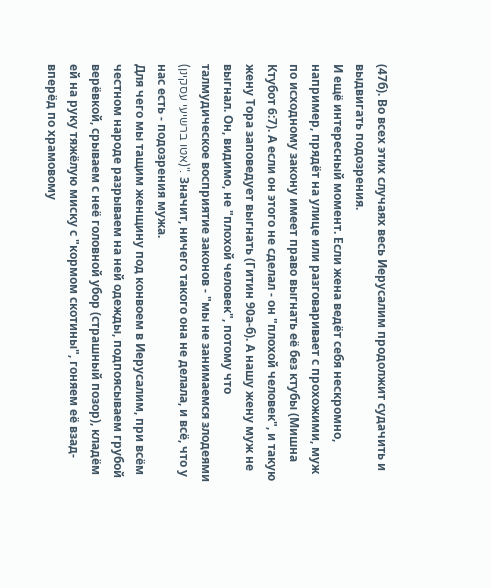(47б). Во всех этих случаях весь Иерусалим продолжит судачить и выдвигать подозрения.
И ещё интересный момент. Если жена ведёт себя нескромно, например, прядёт на улице или разговаривает с прохожими, муж по исходному закону имеет право выгнать её без ктубы (Мишна Ктубот 6:7). А если он этого не сделал - он "плохой человек", и такую жену Тора заповедует выгнать (Гитин 90а-б). А нашу жену муж не выгнал. Он, видимо, не "плохой человек", потому что талмудическое восприятие законов - "мы не занимаемся злодеями (אטו ברשיעי עסקינן)". Значит, ничего такого она не делала, и всё, что у нас есть - подозрения мужа.
Для чего мы тащим женщину под конвоем в Иерусалим, при всём честном народе разрываем на ней одежды, подпоясываем грубой верёвкой, срываем с неё головной убор (страшный позор), кладём ей на руку тяжёлую миску с "кормом скотины", гоняем её взад-вперёд по храмовому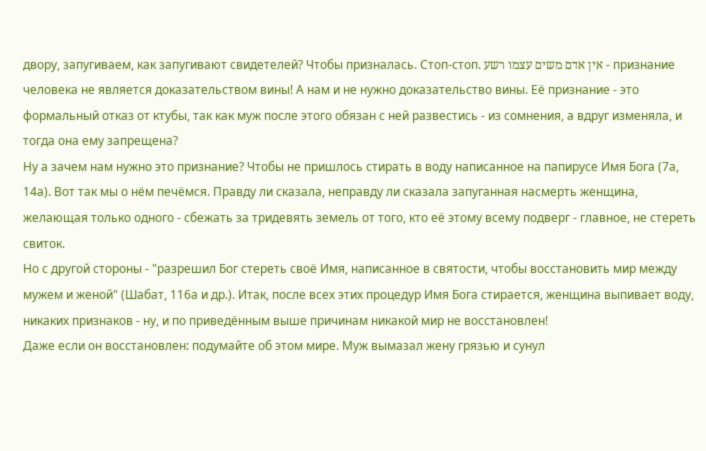двору, запугиваем, как запугивают свидетелей? Чтобы призналась. Стоп-стоп. אין אדם משים עצמו רשע - признание человека не является доказательством вины! А нам и не нужно доказательство вины. Её признание - это формальный отказ от ктубы, так как муж после этого обязан с ней развестись - из сомнения, а вдруг изменяла, и тогда она ему запрещена?
Ну а зачем нам нужно это признание? Чтобы не пришлось стирать в воду написанное на папирусе Имя Бога (7а, 14а). Вот так мы о нём печёмся. Правду ли сказала, неправду ли сказала запуганная насмерть женщина, желающая только одного - сбежать за тридевять земель от того, кто её этому всему подверг - главное, не стереть свиток.
Но с другой стороны - "разрешил Бог стереть своё Имя, написанное в святости, чтобы восстановить мир между мужем и женой" (Шабат, 116а и др.). Итак, после всех этих процедур Имя Бога стирается, женщина выпивает воду, никаких признаков - ну, и по приведённым выше причинам никакой мир не восстановлен!
Даже если он восстановлен: подумайте об этом мире. Муж вымазал жену грязью и сунул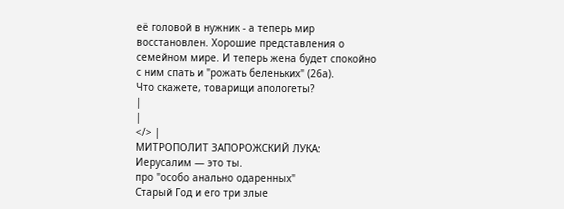её головой в нужник - а теперь мир восстановлен. Хорошие представления о семейном мире. И теперь жена будет спокойно с ним спать и "рожать беленьких" (26а).
Что скажете, товарищи апологеты?
|
|
</> |
МИТРОПОЛИТ ЗАПОРОЖСКИЙ ЛУКА: Иерусалим — это ты.
про "особо анально одаренных"
Старый Год и его три злые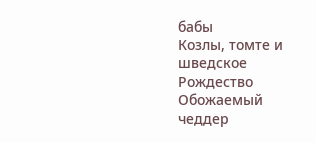бабы
Козлы, томте и шведское Рождество
Обожаемый чеддер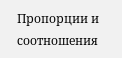Пропорции и соотношения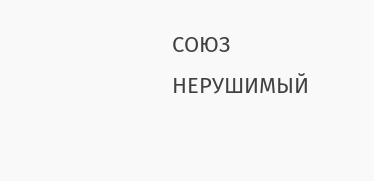СОЮЗ НЕРУШИМЫЙ